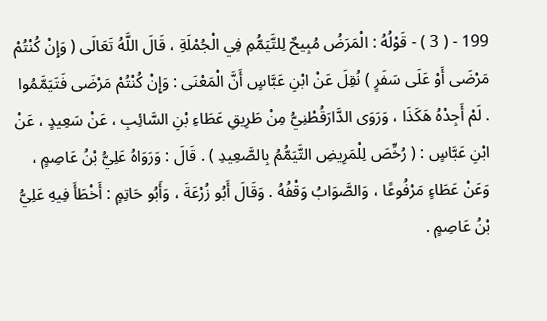199 - ( 3 ) - قَوْلُهُ : الْمَرَضُ مُبِيحٌ لِلتَّيَمُّمِ فِي الْجُمْلَةِ ، قَالَ اللَّهُ تَعَالَى ( وَإِنْ كُنْتُمْ مَرْضَى أَوْ عَلَى سَفَرٍ ) نُقِلَ عَنْ ابْنِ عَبَّاسٍ أَنَّ الْمَعْنَى : وَإِنْ كُنْتُمْ مَرْضَى فَتَيَمَّمُوا . لَمْ أَجِدْهُ هَكَذَا ، وَرَوَى الدَّارَقُطْنِيُّ مِنْ طَرِيقِ عَطَاءِ بْنِ السَّائِبِ ، عَنْ سَعِيدٍ ، عَنْ ابْنِ عَبَّاسٍ : ( رُخِّصَ لِلْمَرِيضِ التَّيَمُّمُ بِالصَّعِيدِ ) . قَالَ : وَرَوَاهُ عَلِيُّ بْنُ عَاصِمٍ ، وَعَنْ عَطَاءٍ مَرْفُوعًا ، وَالصَّوَابُ وَقْفُهُ . وَقَالَ أَبُو زُرْعَةَ ، وَأَبُو حَاتِمٍ : أَخْطَأَ فِيهِ عَلِيُّ بْنُ عَاصِمٍ .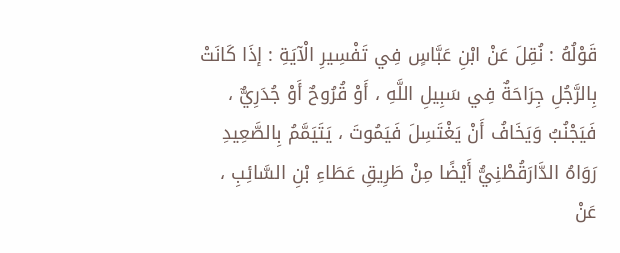قَوْلُهُ : نُقِلَ عَنْ ابْنِ عَبَّاسٍ فِي تَفْسِيرِ الْآيَةِ : إذَا كَانَتْ بِالرَّجُلِ جِرَاحَةٌ فِي سَبِيلِ اللَّهِ ، أَوْ قُرُوحٌ أَوْ جُدَرِيٌّ ، فَيَجْنُبُ وَيَخَافُ أَنْ يَغْتَسِلَ فَيَمُوتَ ، يَتَيَمَّمُ بِالصَّعِيدِ رَوَاهُ الدَّارَقُطْنِيُّ أَيْضًا مِنْ طَرِيقِ عَطَاءِ بْنِ السَّائِبِ ، عَنْ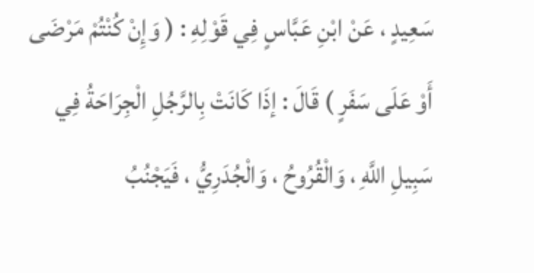سَعِيدٍ ، عَنْ ابْنِ عَبَّاسٍ فِي قَوْلِهِ : ( وَإِنْ كُنْتُمْ مَرْضَى أَوْ عَلَى سَفَرٍ ) قَالَ : إذَا كَانَتْ بِالرَّجُلِ الْجِرَاحَةُ فِي سَبِيلِ اللَّهِ ، وَالْقُرُوحُ ، وَالْجُدَرِيُّ ، فَيَجْنُبُ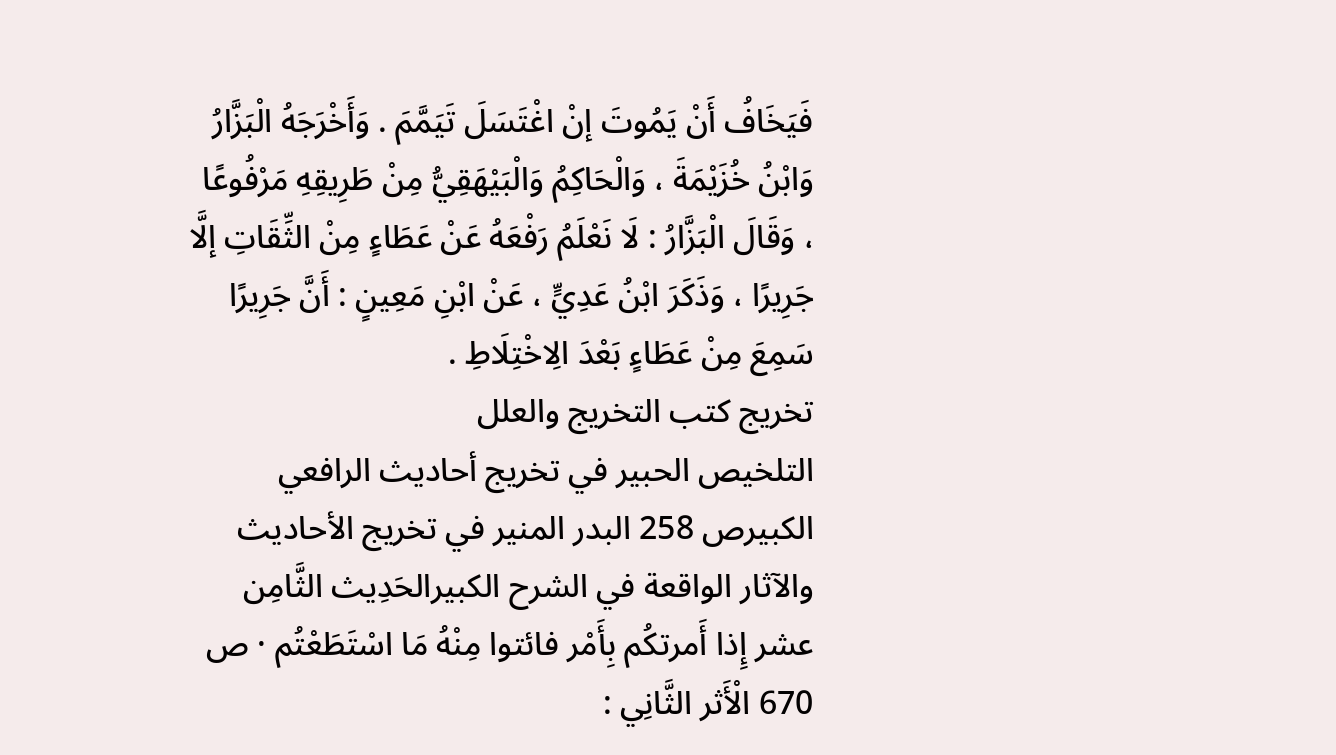فَيَخَافُ أَنْ يَمُوتَ إنْ اغْتَسَلَ تَيَمَّمَ . وَأَخْرَجَهُ الْبَزَّارُ وَابْنُ خُزَيْمَةَ ، وَالْحَاكِمُ وَالْبَيْهَقِيُّ مِنْ طَرِيقِهِ مَرْفُوعًا ، وَقَالَ الْبَزَّارُ : لَا نَعْلَمُ رَفْعَهُ عَنْ عَطَاءٍ مِنْ الثِّقَاتِ إلَّا جَرِيرًا ، وَذَكَرَ ابْنُ عَدِيٍّ ، عَنْ ابْنِ مَعِينٍ : أَنَّ جَرِيرًا سَمِعَ مِنْ عَطَاءٍ بَعْدَ الِاخْتِلَاطِ .
تخريج كتب التخريج والعلل
التلخيص الحبير في تخريج أحاديث الرافعي الكبيرص 258 البدر المنير في تخريج الأحاديث والآثار الواقعة في الشرح الكبيرالحَدِيث الثَّامِن عشر إِذا أَمرتكُم بِأَمْر فائتوا مِنْهُ مَا اسْتَطَعْتُم · ص 670 الْأَثر الثَّانِي :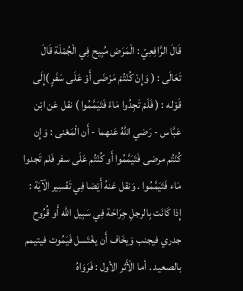قَالَ الرَّافِعِيّ : الْمَرَض مُبِيح فِي الْجُمْلَة قَالَ تَعَالَى : ( وَإِنْ كُنْتُمْ مَرْضَى أَوْ عَلَى سَفَرٍ )إِلَى قَوْله : ( فَلَمْ تَجِدُوا مَاءً فَتَيَمَّمُوا ) نقل عَن ابْن عَبَّاس - رَضي اللهُ عَنهما - أَن الْمَعْنى : وَإِن كُنْتُم مرضى فَتَيَمَّمُوا أَو كُنْتُم عَلَى سفر فَلم تَجدوا مَاء فَتَيَمَّمُوا . وَنقل عَنهُ أَيْضا فِي تَفْسِير الْآيَة : إِذا كَانَت بِالرجلِ جِرَاحَة فِي سَبِيل الله أَو قُرُوح جدري فيجنب وَيخَاف أَن يغْتَسل فَيَمُوت فيتيمم بالصعيد . أما الْأَثر الأول : فَرَوَاهُ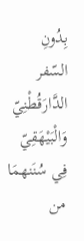بِدُونِ السّفر الدَّارَقُطْنِيّ وَالْبَيْهَقِيّ فِي سُنَنهمَا من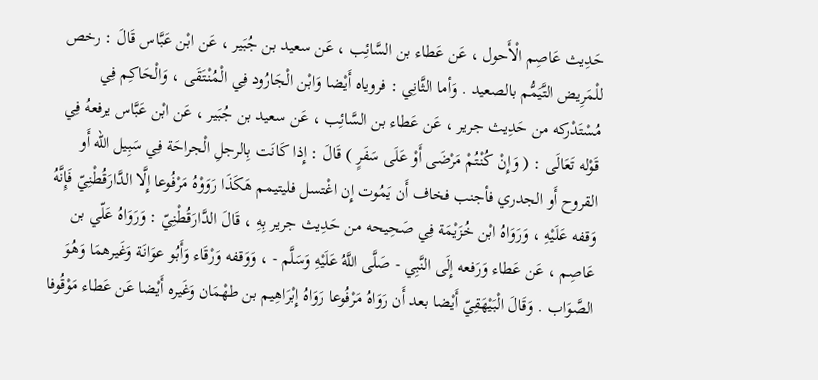حَدِيث عَاصِم الْأَحول ، عَن عَطاء بن السَّائِب ، عَن سعيد بن جُبَير ، عَن ابْن عَبَّاس قَالَ : رخص للْمَرِيض التَّيَمُّم بالصعيد . وَأما الثَّانِي : فروياه أَيْضا وَابْن الْجَارُود فِي الْمُنْتَقَى ، وَالْحَاكِم فِي مُسْتَدْركه من حَدِيث جرير ، عَن عَطاء بن السَّائِب ، عَن سعيد بن جُبَير ، عَن ابْن عَبَّاس يرفعهُ فِي قَوْله تَعَالَى : ( وَإِنْ كُنْتُمْ مَرْضَى أَوْ عَلَى سَفَرٍ ) قَالَ : إِذا كَانَت بِالرجلِ الْجراحَة فِي سَبِيل الله أَو القروح أَو الجدري فأجنب فخاف أَن يَمُوت إِن اغْتسل فليتيمم هَكَذَا رَوَوْهُ مَرْفُوعا إِلَّا الدَّارَقُطْنِيّ فَإِنَّهُ وَقفه عَلَيْهِ ، وَرَوَاهُ ابْن خُزَيْمَة فِي صَحِيحه من حَدِيث جرير بِهِ ، قَالَ الدَّارَقُطْنِيّ : وَرَوَاهُ عَلّي بن عَاصِم ، عَن عَطاء وَرَفعه إِلَى النَّبِي - صَلَّى اللَّهُ عَلَيْهِ وَسَلَّم - ، وَوَقفه وَرْقَاء وَأَبُو عوَانَة وَغَيرهمَا وَهُوَ الصَّوَاب . وَقَالَ الْبَيْهَقِيّ أَيْضا بعد أَن رَوَاهُ مَرْفُوعا رَوَاهُ إِبْرَاهِيم بن طهْمَان وَغَيره أَيْضا عَن عَطاء مَوْقُوفا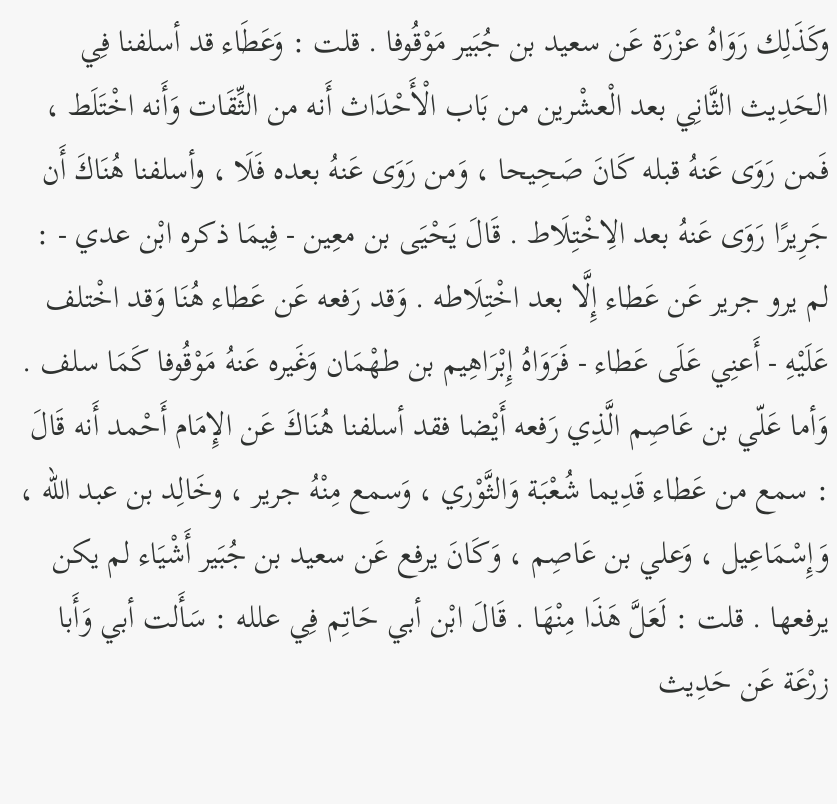وكَذَلِك رَوَاهُ عزْرَة عَن سعيد بن جُبَير مَوْقُوفا . قلت : وَعَطَاء قد أسلفنا فِي الحَدِيث الثَّانِي بعد الْعشْرين من بَاب الْأَحْدَاث أَنه من الثِّقَات وَأَنه اخْتَلَط ، فَمن رَوَى عَنهُ قبله كَانَ صَحِيحا ، وَمن رَوَى عَنهُ بعده فَلَا ، وأسلفنا هُنَاكَ أَن جَرِيرًا رَوَى عَنهُ بعد الِاخْتِلَاط . قَالَ يَحْيَى بن معِين - فِيمَا ذكره ابْن عدي - : لم يرو جرير عَن عَطاء إِلَّا بعد اخْتِلَاطه . وَقد رَفعه عَن عَطاء هُنَا وَقد اخْتلف عَلَيْهِ - أَعنِي عَلَى عَطاء - فَرَوَاهُ إِبْرَاهِيم بن طهْمَان وَغَيره عَنهُ مَوْقُوفا كَمَا سلف . وَأما عَلّي بن عَاصِم الَّذِي رَفعه أَيْضا فقد أسلفنا هُنَاكَ عَن الإِمَام أَحْمد أَنه قَالَ : سمع من عَطاء قَدِيما شُعْبَة وَالثَّوْري ، وَسمع مِنْهُ جرير ، وخَالِد بن عبد الله ، وَإِسْمَاعِيل ، وَعلي بن عَاصِم ، وَكَانَ يرفع عَن سعيد بن جُبَير أَشْيَاء لم يكن يرفعها . قلت : لَعَلَّ هَذَا مِنْهَا . قَالَ ابْن أبي حَاتِم فِي علله : سَأَلت أبي وَأَبا زرْعَة عَن حَدِيث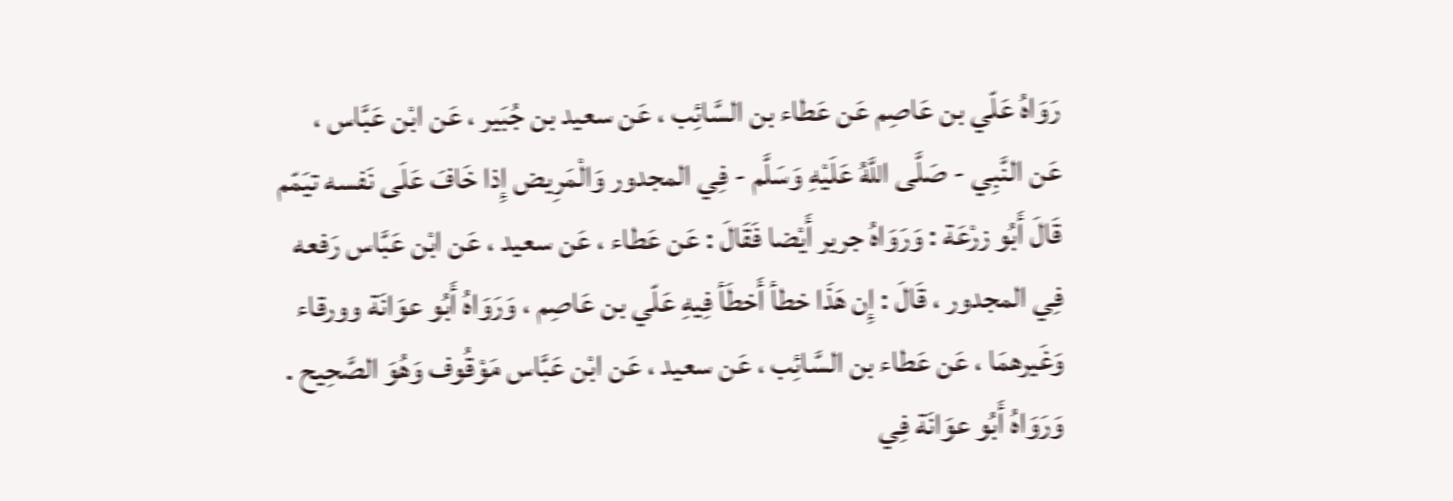رَوَاهُ عَلّي بن عَاصِم عَن عَطاء بن السَّائِب ، عَن سعيد بن جُبَير ، عَن ابْن عَبَّاس ، عَن النَّبِي - صَلَّى اللَّهُ عَلَيْهِ وَسَلَّم - فِي المجدور وَالْمَرِيض إِذا خَافَ عَلَى نَفسه تيَمّم قَالَ أَبُو زرْعَة : وَرَوَاهُ جرير أَيْضا فَقَالَ : عَن عَطاء ، عَن سعيد ، عَن ابْن عَبَّاس رَفعه فِي المجدور ، قَالَ : إِن هَذَا خطأ أَخطَأ فِيهِ عَلّي بن عَاصِم ، وَرَوَاهُ أَبُو عوَانَة وورقاء وَغَيرهمَا ، عَن عَطاء بن السَّائِب ، عَن سعيد ، عَن ابْن عَبَّاس مَوْقُوف وَهُوَ الصَّحِيح . وَرَوَاهُ أَبُو عوَانَة فِي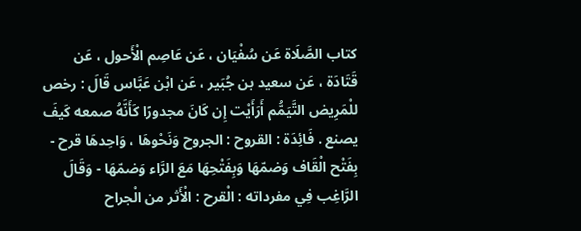كتاب الصَّلَاة عَن سُفْيَان ، عَن عَاصِم الْأَحول ، عَن قَتَادَة ، عَن سعيد بن جُبَير ، عَن ابْن عَبَّاس قَالَ : رخص للْمَرِيض التَّيَمُّم أَرَأَيْت إِن كَانَ مجدورًا كَأَنَّهُ صمعه كَيفَ يصنع . فَائِدَة : القروح : الجروح وَنَحْوهَا ، وَاحِدهَا قرح - بِفَتْح الْقَاف وَضمّهَا وَبِفَتْحِهَا مَعَ الرَّاء وَضمّهَا - وَقَالَ الرَّاغِب فِي مفرداته : الْقرح : الْأَثر من الْجراح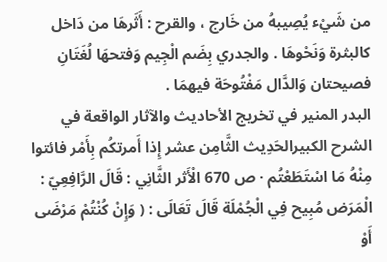من شَيْء يُصِيبهُ من خَارج ، والقرح : أَثَرهَا من دَاخل كالبثرة وَنَحْوهَا . والجدري بِضَم الْجِيم وَفتحهَا لُغَتَانِ فصيحتان وَالدَّال مَفْتُوحَة فيهمَا .
البدر المنير في تخريج الأحاديث والآثار الواقعة في الشرح الكبيرالحَدِيث الثَّامِن عشر إِذا أَمرتكُم بِأَمْر فائتوا مِنْهُ مَا اسْتَطَعْتُم · ص 670 الْأَثر الثَّانِي : قَالَ الرَّافِعِيّ : الْمَرَض مُبِيح فِي الْجُمْلَة قَالَ تَعَالَى : ( وَإِنْ كُنْتُمْ مَرْضَى أَوْ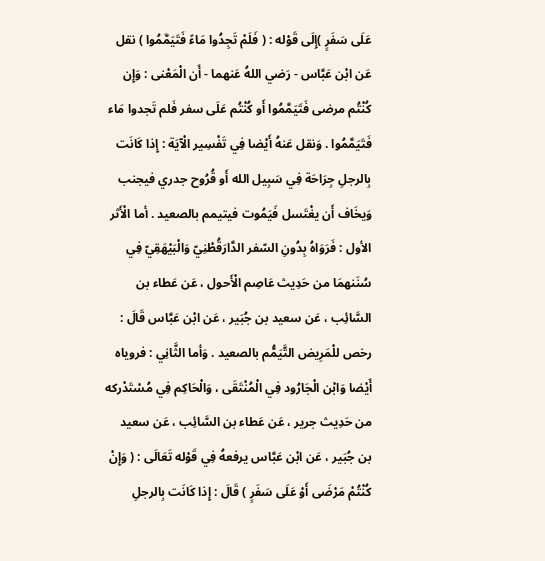عَلَى سَفَرٍ )إِلَى قَوْله : ( فَلَمْ تَجِدُوا مَاءً فَتَيَمَّمُوا ) نقل عَن ابْن عَبَّاس - رَضي اللهُ عَنهما - أَن الْمَعْنى : وَإِن كُنْتُم مرضى فَتَيَمَّمُوا أَو كُنْتُم عَلَى سفر فَلم تَجدوا مَاء فَتَيَمَّمُوا . وَنقل عَنهُ أَيْضا فِي تَفْسِير الْآيَة : إِذا كَانَت بِالرجلِ جِرَاحَة فِي سَبِيل الله أَو قُرُوح جدري فيجنب وَيخَاف أَن يغْتَسل فَيَمُوت فيتيمم بالصعيد . أما الْأَثر الأول : فَرَوَاهُ بِدُونِ السّفر الدَّارَقُطْنِيّ وَالْبَيْهَقِيّ فِي سُنَنهمَا من حَدِيث عَاصِم الْأَحول ، عَن عَطاء بن السَّائِب ، عَن سعيد بن جُبَير ، عَن ابْن عَبَّاس قَالَ : رخص للْمَرِيض التَّيَمُّم بالصعيد . وَأما الثَّانِي : فروياه أَيْضا وَابْن الْجَارُود فِي الْمُنْتَقَى ، وَالْحَاكِم فِي مُسْتَدْركه من حَدِيث جرير ، عَن عَطاء بن السَّائِب ، عَن سعيد بن جُبَير ، عَن ابْن عَبَّاس يرفعهُ فِي قَوْله تَعَالَى : ( وَإِنْ كُنْتُمْ مَرْضَى أَوْ عَلَى سَفَرٍ ) قَالَ : إِذا كَانَت بِالرجلِ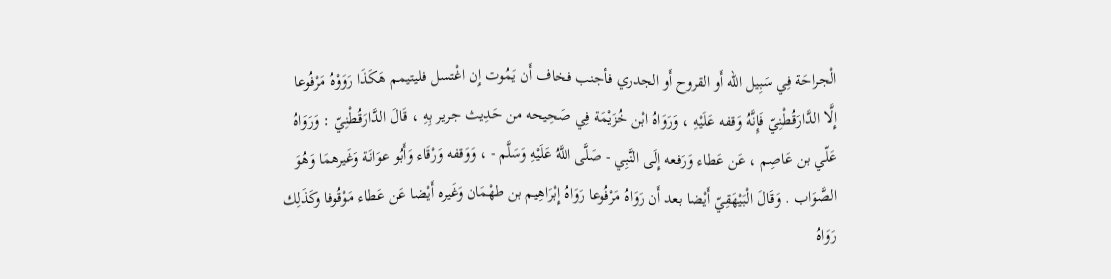الْجراحَة فِي سَبِيل الله أَو القروح أَو الجدري فأجنب فخاف أَن يَمُوت إِن اغْتسل فليتيمم هَكَذَا رَوَوْهُ مَرْفُوعا إِلَّا الدَّارَقُطْنِيّ فَإِنَّهُ وَقفه عَلَيْهِ ، وَرَوَاهُ ابْن خُزَيْمَة فِي صَحِيحه من حَدِيث جرير بِهِ ، قَالَ الدَّارَقُطْنِيّ : وَرَوَاهُ عَلّي بن عَاصِم ، عَن عَطاء وَرَفعه إِلَى النَّبِي - صَلَّى اللَّهُ عَلَيْهِ وَسَلَّم - ، وَوَقفه وَرْقَاء وَأَبُو عوَانَة وَغَيرهمَا وَهُوَ الصَّوَاب . وَقَالَ الْبَيْهَقِيّ أَيْضا بعد أَن رَوَاهُ مَرْفُوعا رَوَاهُ إِبْرَاهِيم بن طهْمَان وَغَيره أَيْضا عَن عَطاء مَوْقُوفا وكَذَلِك رَوَاهُ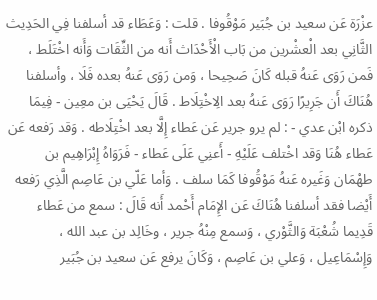عزْرَة عَن سعيد بن جُبَير مَوْقُوفا . قلت : وَعَطَاء قد أسلفنا فِي الحَدِيث الثَّانِي بعد الْعشْرين من بَاب الْأَحْدَاث أَنه من الثِّقَات وَأَنه اخْتَلَط ، فَمن رَوَى عَنهُ قبله كَانَ صَحِيحا ، وَمن رَوَى عَنهُ بعده فَلَا ، وأسلفنا هُنَاكَ أَن جَرِيرًا رَوَى عَنهُ بعد الِاخْتِلَاط . قَالَ يَحْيَى بن معِين - فِيمَا ذكره ابْن عدي - : لم يرو جرير عَن عَطاء إِلَّا بعد اخْتِلَاطه . وَقد رَفعه عَن عَطاء هُنَا وَقد اخْتلف عَلَيْهِ - أَعنِي عَلَى عَطاء - فَرَوَاهُ إِبْرَاهِيم بن طهْمَان وَغَيره عَنهُ مَوْقُوفا كَمَا سلف . وَأما عَلّي بن عَاصِم الَّذِي رَفعه أَيْضا فقد أسلفنا هُنَاكَ عَن الإِمَام أَحْمد أَنه قَالَ : سمع من عَطاء قَدِيما شُعْبَة وَالثَّوْري ، وَسمع مِنْهُ جرير ، وخَالِد بن عبد الله ، وَإِسْمَاعِيل ، وَعلي بن عَاصِم ، وَكَانَ يرفع عَن سعيد بن جُبَير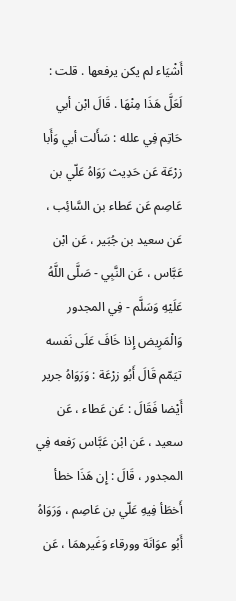أَشْيَاء لم يكن يرفعها . قلت : لَعَلَّ هَذَا مِنْهَا . قَالَ ابْن أبي حَاتِم فِي علله : سَأَلت أبي وَأَبا زرْعَة عَن حَدِيث رَوَاهُ عَلّي بن عَاصِم عَن عَطاء بن السَّائِب ، عَن سعيد بن جُبَير ، عَن ابْن عَبَّاس ، عَن النَّبِي - صَلَّى اللَّهُ عَلَيْهِ وَسَلَّم - فِي المجدور وَالْمَرِيض إِذا خَافَ عَلَى نَفسه تيَمّم قَالَ أَبُو زرْعَة : وَرَوَاهُ جرير أَيْضا فَقَالَ : عَن عَطاء ، عَن سعيد ، عَن ابْن عَبَّاس رَفعه فِي المجدور ، قَالَ : إِن هَذَا خطأ أَخطَأ فِيهِ عَلّي بن عَاصِم ، وَرَوَاهُ أَبُو عوَانَة وورقاء وَغَيرهمَا ، عَن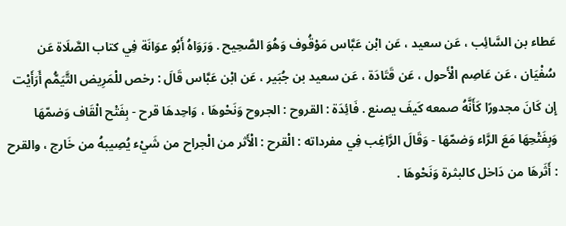عَطاء بن السَّائِب ، عَن سعيد ، عَن ابْن عَبَّاس مَوْقُوف وَهُوَ الصَّحِيح . وَرَوَاهُ أَبُو عوَانَة فِي كتاب الصَّلَاة عَن سُفْيَان ، عَن عَاصِم الْأَحول ، عَن قَتَادَة ، عَن سعيد بن جُبَير ، عَن ابْن عَبَّاس قَالَ : رخص للْمَرِيض التَّيَمُّم أَرَأَيْت إِن كَانَ مجدورًا كَأَنَّهُ صمعه كَيفَ يصنع . فَائِدَة : القروح : الجروح وَنَحْوهَا ، وَاحِدهَا قرح - بِفَتْح الْقَاف وَضمّهَا وَبِفَتْحِهَا مَعَ الرَّاء وَضمّهَا - وَقَالَ الرَّاغِب فِي مفرداته : الْقرح : الْأَثر من الْجراح من شَيْء يُصِيبهُ من خَارج ، والقرح : أَثَرهَا من دَاخل كالبثرة وَنَحْوهَا .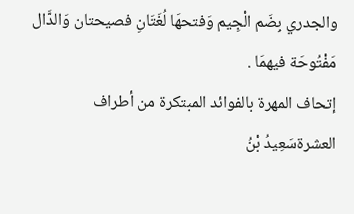والجدري بِضَم الْجِيم وَفتحهَا لُغَتَانِ فصيحتان وَالدَّال مَفْتُوحَة فيهمَا .
إتحاف المهرة بالفوائد المبتكرة من أطراف العشرةسَعِيدُ بْنُ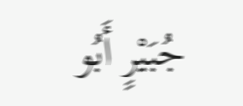جُبَيْرٍ أَبُو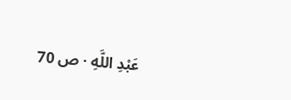عَبْدِ اللَّهِ · ص 70